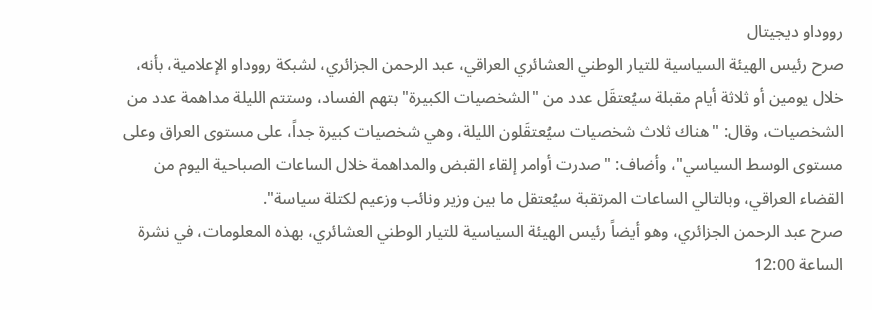رووداو ديجيتال
صرح رئيس الهيئة السياسية للتيار الوطني العشائري العراقي، عبد الرحمن الجزائري، لشبكة رووداو الإعلامية، بأنه، خلال يومين أو ثلاثة أيام مقبلة سيُعتقَل عدد من "الشخصيات الكبيرة" بتهم الفساد، وستتم الليلة مداهمة عدد من الشخصيات، وقال: "هناك ثلاث شخصيات سيُعتقَلون الليلة، وهي شخصيات كبيرة جداً، على مستوى العراق وعلى مستوى الوسط السياسي"، وأضاف: "صدرت أوامر إلقاء القبض والمداهمة خلال الساعات الصباحية اليوم من القضاء العراقي، وبالتالي الساعات المرتقبة سيُعتقل ما بين وزير ونائب وزعيم لكتلة سياسة".
صرح عبد الرحمن الجزائري، وهو أيضاً رئيس الهيئة السياسية للتيار الوطني العشائري، بهذه المعلومات، في نشرة الساعة 12:00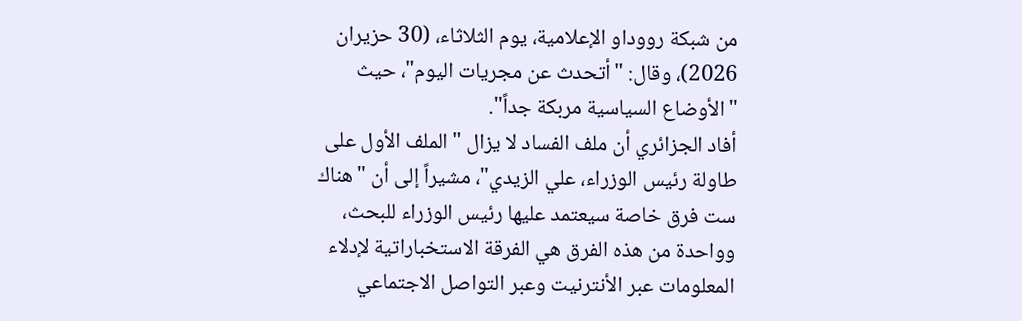من شبكة رووداو الإعلامية، يوم الثلاثاء، (30 حزيران 2026)، وقال: "أتحدث عن مجريات اليوم"، حيث "الأوضاع السياسية مربكة جداً".
أفاد الجزائري أن ملف الفساد لا يزال "الملف الأول على طاولة رئيس الوزراء، علي الزيدي"، مشيراً إلى أن "هناك ست فرق خاصة سيعتمد عليها رئيس الوزراء للبحث، وواحدة من هذه الفرق هي الفرقة الاستخباراتية لإدلاء المعلومات عبر الأنترنيت وعبر التواصل الاجتماعي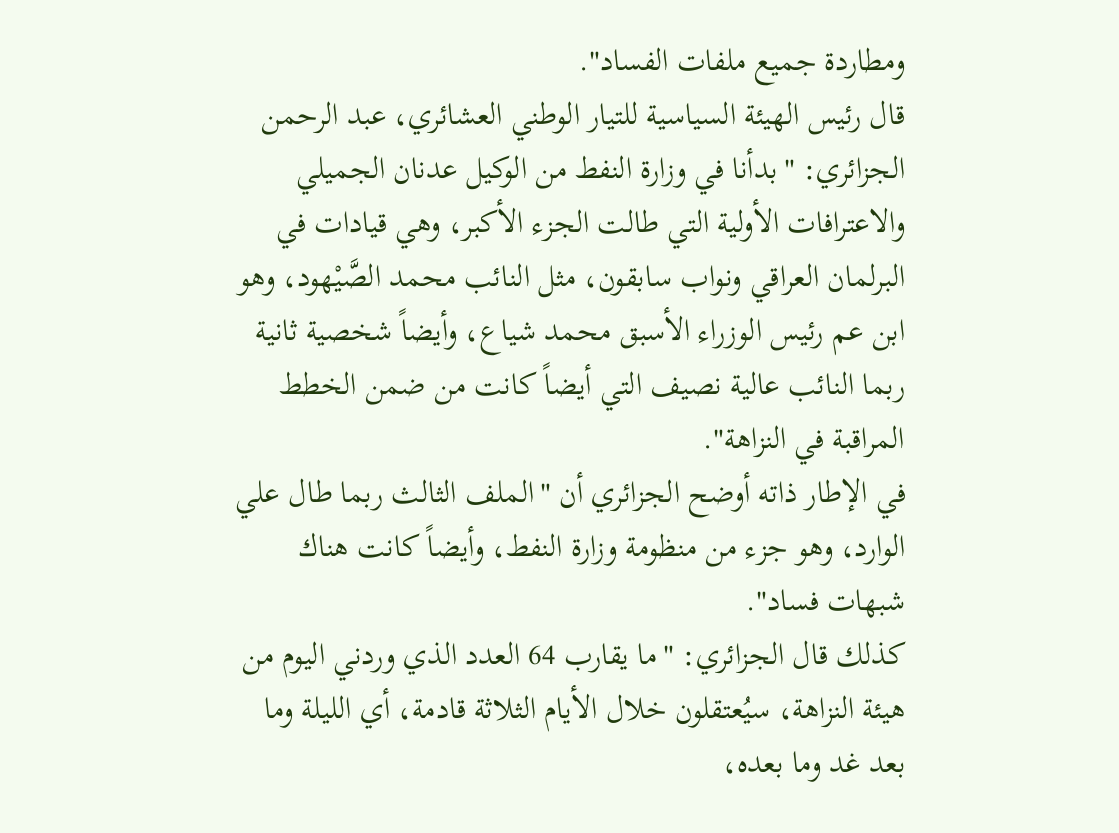ومطاردة جميع ملفات الفساد".
قال رئيس الهيئة السياسية للتيار الوطني العشائري، عبد الرحمن الجزائري: "بدأنا في وزارة النفط من الوكيل عدنان الجميلي والاعترافات الأولية التي طالت الجزء الأكبر، وهي قيادات في البرلمان العراقي ونواب سابقون، مثل النائب محمد الصَّيْهود، وهو ابن عم رئيس الوزراء الأسبق محمد شياع، وأيضاً شخصية ثانية ربما النائب عالية نصيف التي أيضاً كانت من ضمن الخطط المراقبة في النزاهة".
في الإطار ذاته أوضح الجزائري أن "الملف الثالث ربما طال علي الوارد، وهو جزء من منظومة وزارة النفط، وأيضاً كانت هناك شبهات فساد".
كذلك قال الجزائري: "ما يقارب 64 العدد الذي وردني اليوم من هيئة النزاهة، سيُعتقلون خلال الأيام الثلاثة قادمة، أي الليلة وما بعد غد وما بعده،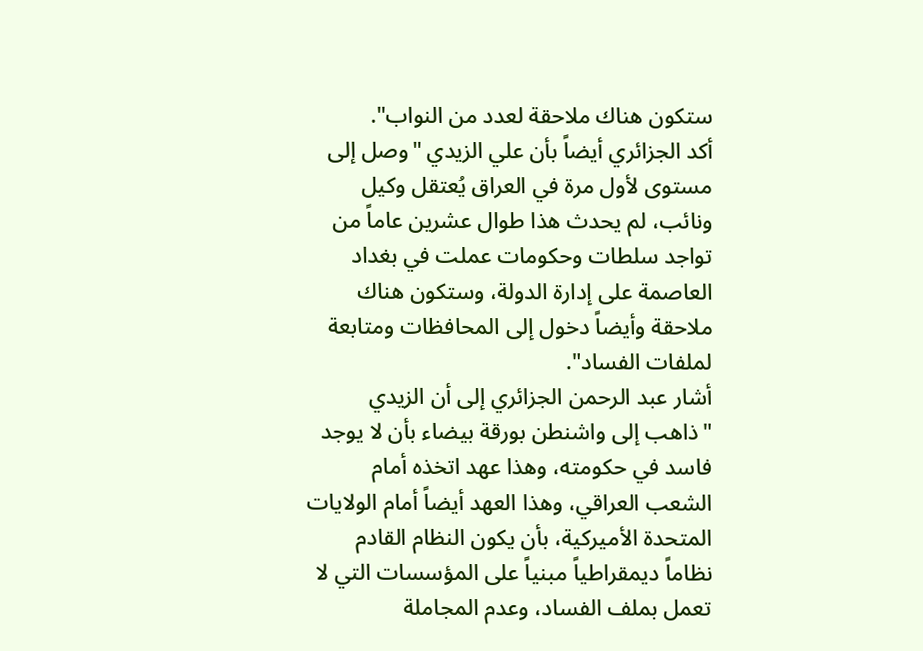ستكون هناك ملاحقة لعدد من النواب".
أكد الجزائري أيضاً بأن علي الزيدي "وصل إلى مستوى لأول مرة في العراق يُعتقل وكيل ونائب، لم يحدث هذا طوال عشرين عاماً من تواجد سلطات وحكومات عملت في بغداد العاصمة على إدارة الدولة، وستكون هناك ملاحقة وأيضاً دخول إلى المحافظات ومتابعة لملفات الفساد".
أشار عبد الرحمن الجزائري إلى أن الزيدي "ذاهب إلى واشنطن بورقة بيضاء بأن لا يوجد فاسد في حكومته، وهذا عهد اتخذه أمام الشعب العراقي، وهذا العهد أيضاً أمام الولايات المتحدة الأميركية، بأن يكون النظام القادم نظاماً ديمقراطياً مبنياً على المؤسسات التي لا تعمل بملف الفساد، وعدم المجاملة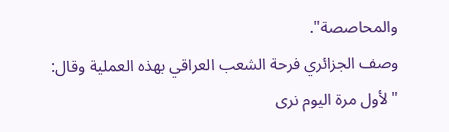والمحاصصة".
وصف الجزائري فرحة الشعب العراقي بهذه العملية وقال: "لأول مرة اليوم نرى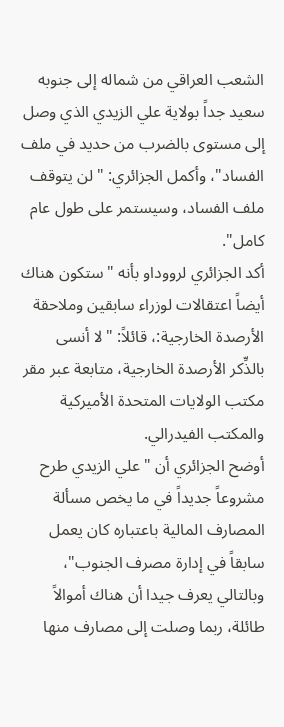الشعب العراقي من شماله إلى جنوبه سعيد جداً بولاية علي الزيدي الذي وصل إلى مستوى بالضرب من حديد في ملف الفساد"، وأكمل الجزائري: "لن يتوقف ملف الفساد، وسيستمر على طول عام كامل".
أكد الجزائري لرووداو بأنه "ستكون هناك أيضاً اعتقالات لوزراء سابقين وملاحقة الأرصدة الخارجية:، قائلاً: "لا أنسى بالذِّكر الأرصدة الخارجية، متابعة عبر مقر مكتب الولايات المتحدة الأميركية والمكتب الفيدرالي.
أوضح الجزائري أن "علي الزيدي طرح مشروعاً جديداً في ما يخص مسألة المصارف المالية باعتباره كان يعمل سابقاً في إدارة مصرف الجنوب"، وبالتالي يعرف جيدا أن هناك أموالاً طائلة، ربما وصلت إلى مصارف منها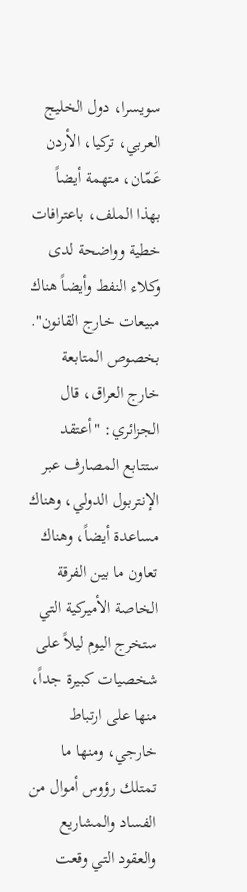سويسرا، دول الخليج العربي، تركيا، الأردن عَمّان، متهمة أيضاً بهذا الملف، باعترافات خطية وواضحة لدى وكلاء النفط وأيضاً هناك مبيعات خارج القانون".
بخصوص المتابعة خارج العراق، قال الجزائري: "أعتقد ستتابع المصارف عبر الإنتربول الدولي، وهناك مساعدة أيضاً، وهناك تعاون ما بين الفرقة الخاصة الأميركية التي ستخرج اليوم ليلاً على شخصيات كبيرة جداً، منها على ارتباط خارجي، ومنها ما تمتلك رؤوس أموال من الفساد والمشاريع والعقود التي وقعت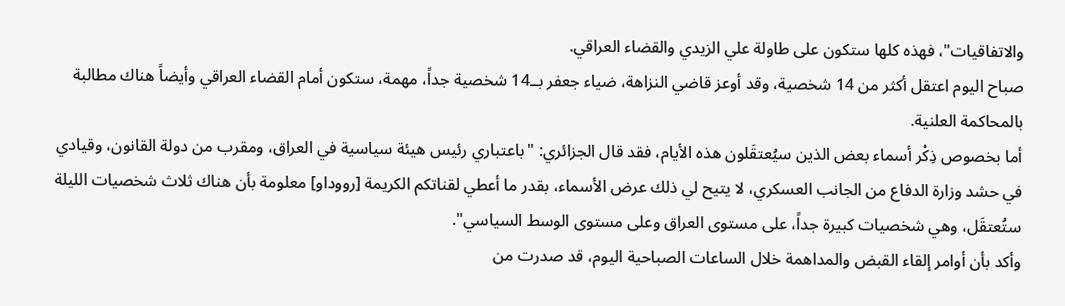والاتفاقيات"، فهذه كلها ستكون على طاولة علي الزيدي والقضاء العراقي.
صباح اليوم اعتقل أكثر من 14 شخصية، وقد أوعز قاضي النزاهة، ضياء جعفر بــ14 شخصية جداً، مهمة، ستكون أمام القضاء العراقي وأيضاً هناك مطالبة بالمحاكمة العلنية.
أما بخصوص ذِكْر أسماء بعض الذين سيُعتقَلون هذه الأيام، فقد قال الجزائري: "باعتباري رئيس هيئة سياسية في العراق، ومقرب من دولة القانون، وقيادي في حشد وزارة الدفاع من الجانب العسكري، لا يتيح لي ذلك عرض الأسماء، بقدر ما أعطي لقناتكم الكريمة [رووداو] معلومة بأن هناك ثلاث شخصيات الليلة ستُعتقَل، وهي شخصيات كبيرة جداً، على مستوى العراق وعلى مستوى الوسط السياسي".
وأكد بأن أوامر إلقاء القبض والمداهمة خلال الساعات الصباحية اليوم، قد صدرت من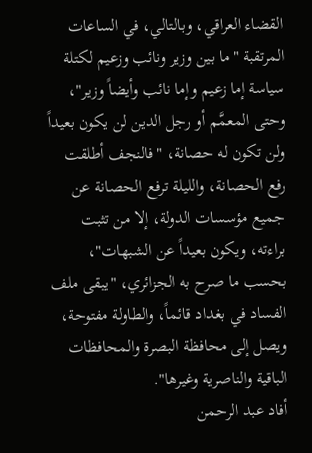القضاء العراقي، وبالتالي، في الساعات المرتقبة "ما بين وزير ونائب وزعيم لكتلة سياسة إما زعيم وإما نائب وأيضاً وزير"، وحتى المعمَّم أو رجل الدين لن يكون بعيداً ولن تكون له حصانة، "فالنجف أطلقت رفع الحصانة، والليلة ترفع الحصانة عن جميع مؤسسات الدولة، إلا من تثبت براءته، ويكون بعيداً عن الشبهات"،
بحسب ما صرح به الجزائري، "يبقى ملف الفساد في بغداد قائماً، والطاولة مفتوحة، ويصل إلى محافظة البصرة والمحافظات الباقية والناصرية وغيرها".
أفاد عبد الرحمن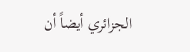الجزائري أيضاً أن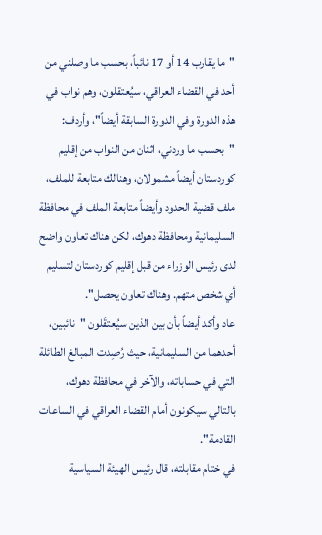"ما يقارب 14 أو 17 نائباً، بحسب ما وصلني من أحد في القضاء العراقي، سيُعتقلون، وهم نواب في هذه الدورة وفي الدورة السابقة أيضاً"، وأردف: "بحسب ما وردني، اثنان من النواب من إقليم كوردستان أيضاً مشمولان، وهنالك متابعة للملف، ملف قضية الحدود وأيضاً متابعة الملف في محافظة السليمانية ومحافظة دهوك، لكن هناك تعاون واضح لدى رئيس الوزراء من قبل إقليم كوردستان لتسليم أي شخص متهم. وهناك تعاون يحصل".
عاد وأكد أيضاً بأن بين الذين سيُعتقَلون "نائبين، أحدهما من السليمانية، حيث رُصِدت المبالغ الطائلة التي في حساباته، والآخر في محافظة دهوك، بالتالي سيكونون أمام القضاء العراقي في الساعات القادمة".
في ختام مقابلته، قال رئيس الهيئة السياسية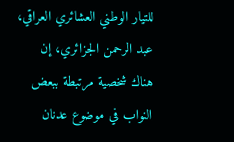للتيار الوطني العشائري العراقي، عبد الرحمن الجزائري، إن هناك شخصية مرتبطة ببعض النواب في موضوع عدنان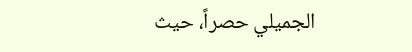الجميلي حصراً، حيث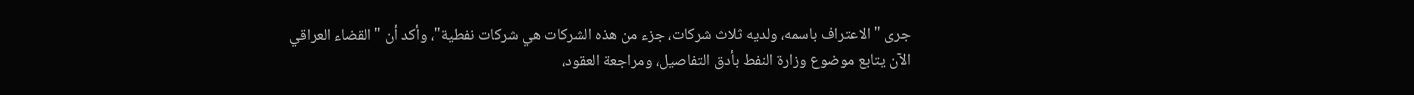جرى "الاعتراف باسمه، ولديه ثلاث شركات، جزء من هذه الشركات هي شركات نفطية"، وأكد أن "القضاء العراقي الآن يتابع موضوع وزارة النفط بأدق التفاصيل، ومراجعة العقود،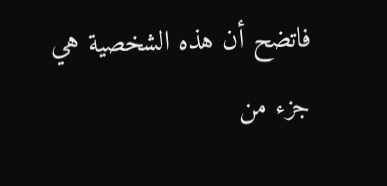فاتضح أن هذه الشخصية هي جزء من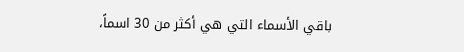باقي الأسماء التي هي أكثر من 30 اسماً،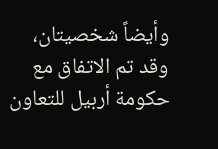وأيضاً شخصيتان، وقد تم الاتفاق مع حكومة أربيل للتعاون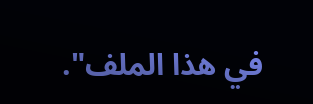في هذا الملف".